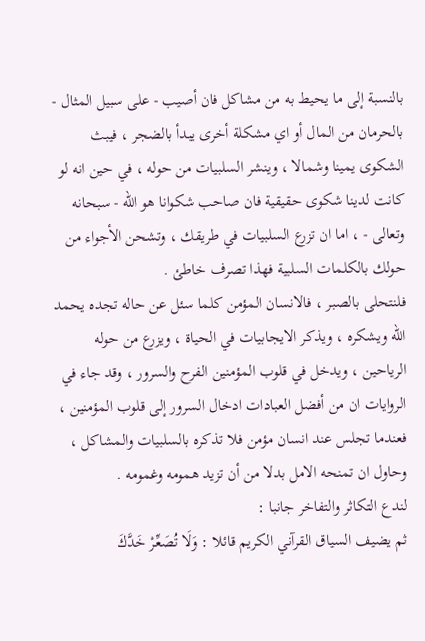بالنسبة إلى ما يحيط به من مشاكل فان أصيب - على سبيل المثال - بالحرمان من المال أو اي مشكلة أخرى يبدأ بالضجر ، فيبث الشكوى يمينا وشمالا ، وينشر السلبيات من حوله ، في حين انه لو كانت لدينا شكوى حقيقية فان صاحب شكوانا هو الله - سبحانه وتعالى - ، اما ان تزرع السلبيات في طريقك ، وتشحن الأجواء من حولك بالكلمات السلبية فهذا تصرف خاطئ .
فلنتحلى بالصبر ، فالانسان المؤمن كلما سئل عن حاله تجده يحمد الله ويشكره ، ويذكر الايجابيات في الحياة ، ويزرع من حوله الرياحين ، ويدخل في قلوب المؤمنين الفرح والسرور ، وقد جاء في الروايات ان من أفضل العبادات ادخال السرور إلى قلوب المؤمنين ، فعندما تجلس عند انسان مؤمن فلا تذكره بالسلبيات والمشاكل ، وحاول ان تمنحه الامل بدلا من أن تزيد همومه وغمومه .
لندع التكاثر والتفاخر جانبا :
ثم يضيف السياق القرآني الكريم قائلا : وَلَا تُصَعِّرْ خَدَّكَ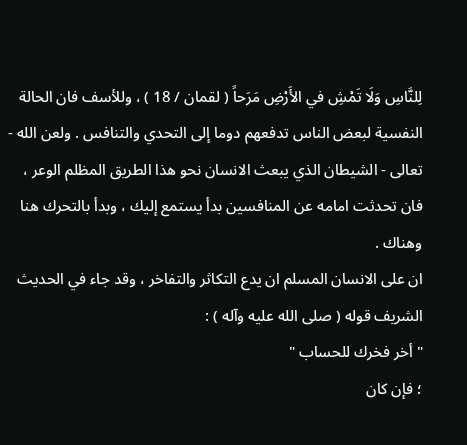لِلنَّاسِ وَلَا تَمْشِ في الأَرْضِ مَرَحاً ( لقمان / 18 ) ، وللأسف فان الحالة النفسية لبعض الناس تدفعهم دوما إلى التحدي والتنافس . ولعن الله - تعالى - الشيطان الذي يبعث الانسان نحو هذا الطريق المظلم الوعر ، فان تحدثت امامه عن المنافسين بدأ يستمع إليك ، وبدأ بالتحرك هنا وهناك .
ان على الانسان المسلم ان يدع التكاثر والتفاخر ، وقد جاء في الحديث الشريف قوله ( صلى الله عليه وآله ) :
" أخر فخرك للحساب "
؛ فإن كان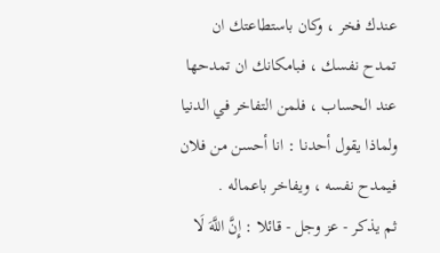عندك فخر ، وكان باستطاعتك ان تمدح نفسك ، فبامكانك ان تمدحها عند الحساب ، فلمن التفاخر في الدنيا ولماذا يقول أحدنا : انا أحسن من فلان فيمدح نفسه ، ويفاخر باعماله .
ثم يذكر - عز وجل - قائلا : إِنَّ اللَّهَ لَا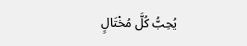يُحِبُّ كُلَّ مُخْتَالٍ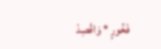فَخُورٍ * وَاقْصِدْ